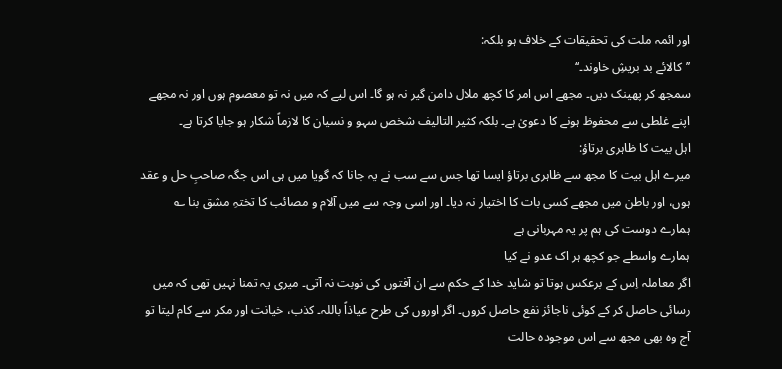اور ائمہ ملت کی تحقیقات کے خلاف ہو بلکہ:
’’کالائے بد بریشِ خاوند۔‘‘
سمجھ کر پھینک دیں۔ مجھے اس امر کا کچھ ملال دامن گیر نہ ہو گا۔ اس لیے کہ میں نہ تو معصوم ہوں اور نہ مجھے اپنے غلطی سے محفوظ ہونے کا دعویٰ ہے۔ بلکہ کثیر التالیف شخص سہو و نسیان کا لازماً شکار ہو جایا کرتا ہے۔
اہل بیت کا ظاہری برتاؤ:
میرے اہل بیت کا مجھ سے ظاہری برتاؤ ایسا تھا جس سے سب نے یہ جانا کہ گویا میں ہی اس جگہ صاحبِ حل و عقد ہوں، اور باطن میں مجھے کسی بات کا اختیار نہ دیا۔ اور اسی وجہ سے میں آلام و مصائب کا تختہِ مشق بنا ؎
ہمارے دوست کی ہم پر یہ مہربانی ہے
ہمارے واسطے جو کچھ ہر اک عدو نے کیا
اگر معاملہ اِس کے برعکس ہوتا تو شاید خدا کے حکم سے ان آفتوں کی نوبت نہ آتی۔ میری یہ تمنا نہیں تھی کہ میں رسائی حاصل کر کے کوئی ناجائز نفع حاصل کروں۔ اگر اوروں کی طرح عیاذاً باللہ۔ کذب، خیانت اور مکر سے کام لیتا تو آج وہ بھی مجھ سے اس موجودہ حالت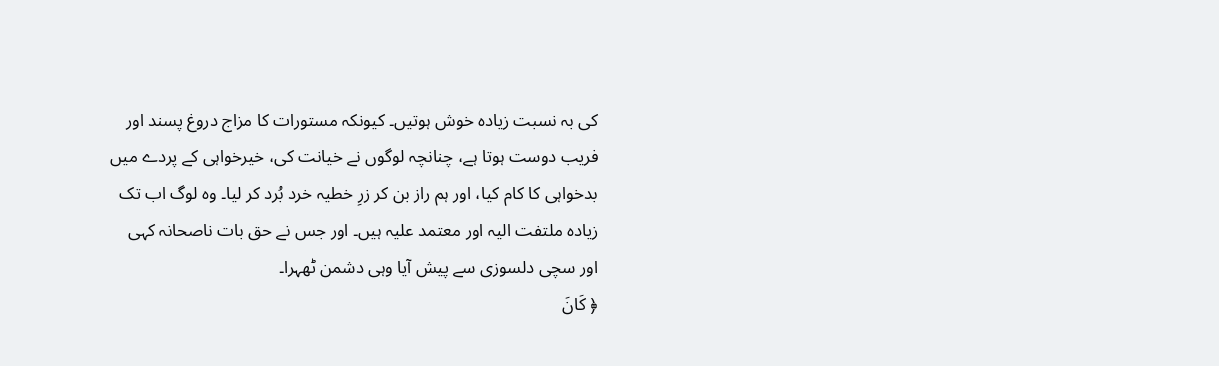کی بہ نسبت زیادہ خوش ہوتیں۔ کیونکہ مستورات کا مزاج دروغ پسند اور فریب دوست ہوتا ہے، چنانچہ لوگوں نے خیانت کی، خیرخواہی کے پردے میں بدخواہی کا کام کیا، اور ہم راز بن کر زرِ خطیہ خرد بُرد کر لیا۔ وہ لوگ اب تک زیادہ ملتفت الیہ اور معتمد علیہ ہیں۔ اور جس نے حق بات ناصحانہ کہی اور سچی دلسوزی سے پیش آیا وہی دشمن ٹھہرا۔
﴿ كَانَ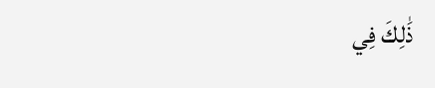ذَٰلِكَ فِي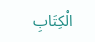الْكِتَابِ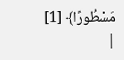مَسْطُورًا﴾ [1]
|